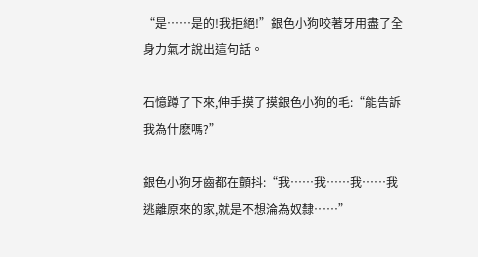“是……是的!我拒絕!”銀色小狗咬著牙用盡了全身力氣才說出這句話。

石憶蹲了下來,伸手摸了摸銀色小狗的毛:“能告訴我為什麽嗎?”

銀色小狗牙齒都在顫抖:“我……我……我……我逃離原來的家,就是不想淪為奴隸……”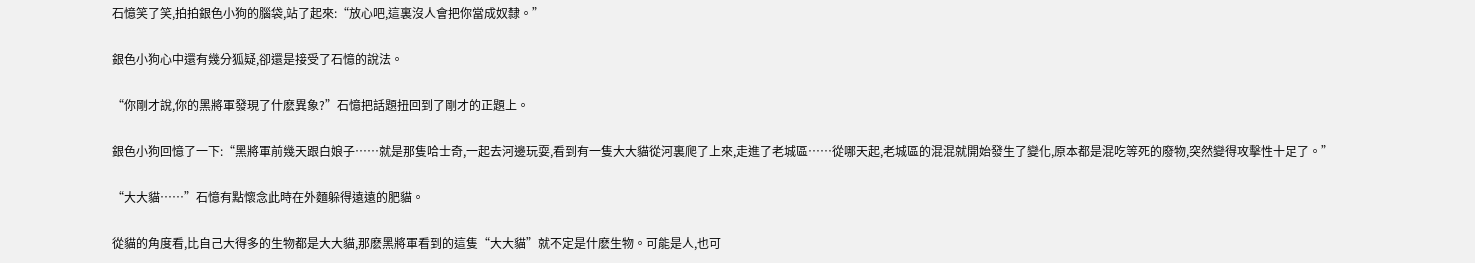石憶笑了笑,拍拍銀色小狗的腦袋,站了起來:“放心吧,這裏沒人會把你當成奴隸。”

銀色小狗心中還有幾分狐疑,卻還是接受了石憶的說法。

“你剛才說,你的黑將軍發現了什麽異象?”石憶把話題扭回到了剛才的正題上。

銀色小狗回憶了一下:“黑將軍前幾天跟白娘子……就是那隻哈士奇,一起去河邊玩耍,看到有一隻大大貓從河裏爬了上來,走進了老城區……從哪天起,老城區的混混就開始發生了變化,原本都是混吃等死的廢物,突然變得攻擊性十足了。”

“大大貓……”石憶有點懷念此時在外麵躲得遠遠的肥貓。

從貓的角度看,比自己大得多的生物都是大大貓,那麽黑將軍看到的這隻“大大貓”就不定是什麽生物。可能是人,也可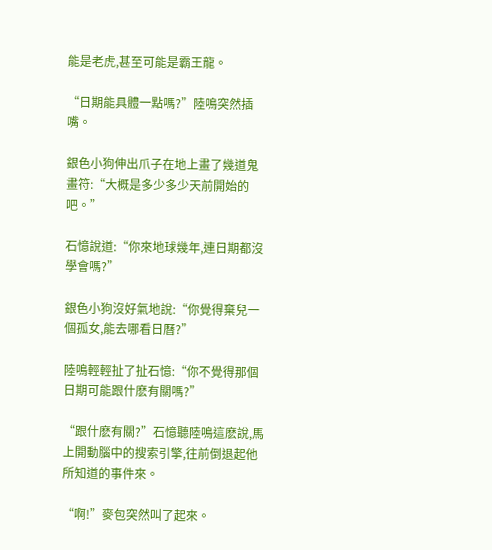能是老虎,甚至可能是霸王龍。

“日期能具體一點嗎?”陸鳴突然插嘴。

銀色小狗伸出爪子在地上畫了幾道鬼畫符:“大概是多少多少天前開始的吧。”

石憶說道:“你來地球幾年,連日期都沒學會嗎?”

銀色小狗沒好氣地說:“你覺得棄兒一個孤女,能去哪看日曆?”

陸鳴輕輕扯了扯石憶:“你不覺得那個日期可能跟什麽有關嗎?”

“跟什麽有關?”石憶聽陸鳴這麽說,馬上開動腦中的搜索引擎,往前倒退起他所知道的事件來。

“啊!”麥包突然叫了起來。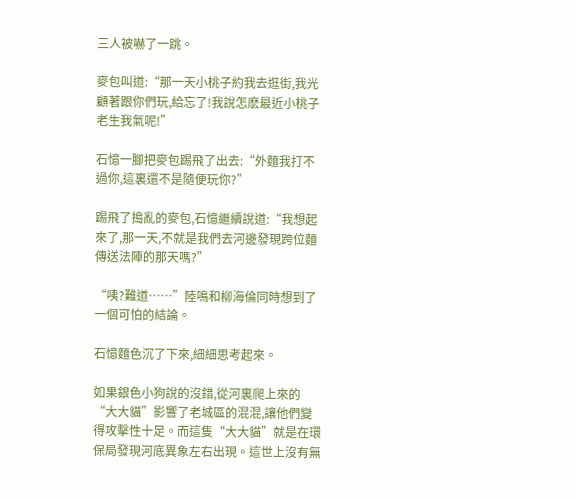三人被嚇了一跳。

麥包叫道:“那一天小桃子約我去逛街,我光顧著跟你們玩,給忘了!我說怎麽最近小桃子老生我氣呢!”

石憶一腳把麥包踢飛了出去:“外麵我打不過你,這裏還不是隨便玩你?”

踢飛了搗亂的麥包,石憶繼續說道:“我想起來了,那一天,不就是我們去河邊發現跨位麵傳送法陣的那天嗎?”

“咦?難道……”陸鳴和柳海倫同時想到了一個可怕的結論。

石憶麵色沉了下來,細細思考起來。

如果銀色小狗說的沒錯,從河裏爬上來的“大大貓”影響了老城區的混混,讓他們變得攻擊性十足。而這隻“大大貓”就是在環保局發現河底異象左右出現。這世上沒有無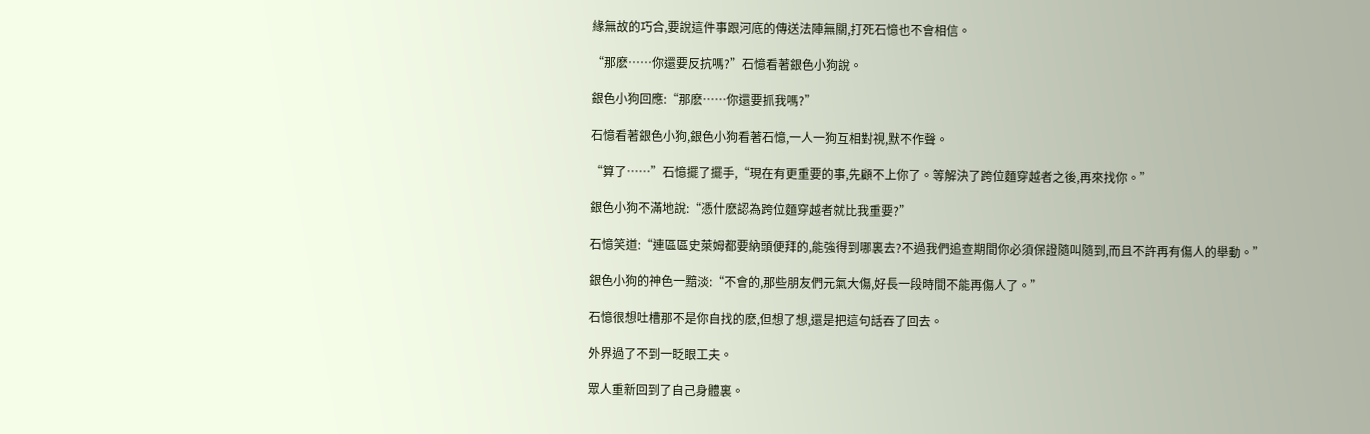緣無故的巧合,要說這件事跟河底的傳送法陣無關,打死石憶也不會相信。

“那麽……你還要反抗嗎?”石憶看著銀色小狗說。

銀色小狗回應:“那麽……你還要抓我嗎?”

石憶看著銀色小狗,銀色小狗看著石憶,一人一狗互相對視,默不作聲。

“算了……”石憶擺了擺手,“現在有更重要的事,先顧不上你了。等解決了跨位麵穿越者之後,再來找你。”

銀色小狗不滿地說:“憑什麽認為跨位麵穿越者就比我重要?”

石憶笑道:“連區區史萊姆都要納頭便拜的,能強得到哪裏去?不過我們追查期間你必須保證隨叫隨到,而且不許再有傷人的舉動。”

銀色小狗的神色一黯淡:“不會的,那些朋友們元氣大傷,好長一段時間不能再傷人了。”

石憶很想吐槽那不是你自找的麽,但想了想,還是把這句話吞了回去。

外界過了不到一眨眼工夫。

眾人重新回到了自己身體裏。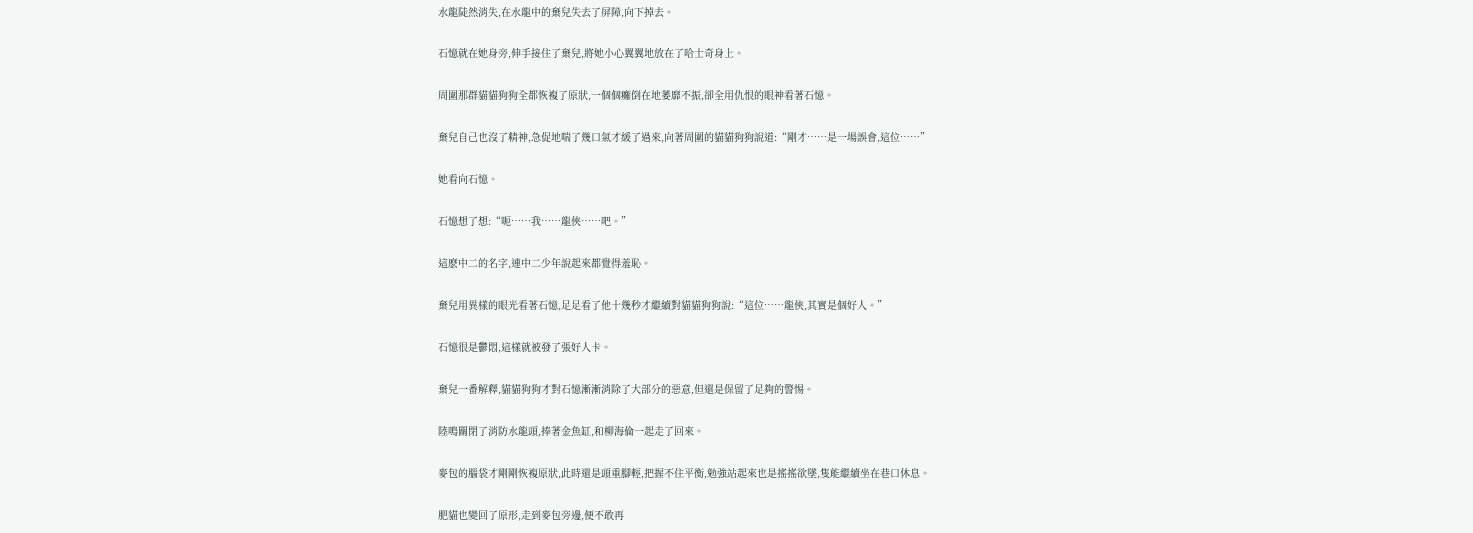水龍陡然消失,在水龍中的棄兒失去了屏障,向下掉去。

石憶就在她身旁,伸手接住了棄兒,將她小心翼翼地放在了哈士奇身上。

周圍那群貓貓狗狗全都恢複了原狀,一個個癱倒在地萎靡不振,卻全用仇恨的眼神看著石憶。

棄兒自己也沒了精神,急促地喘了幾口氣才緩了過來,向著周圍的貓貓狗狗說道:“剛才……是一場誤會,這位……”

她看向石憶。

石憶想了想:“呃……我……龍俠……吧。”

這麽中二的名字,連中二少年說起來都覺得羞恥。

棄兒用異樣的眼光看著石憶,足足看了他十幾秒才繼續對貓貓狗狗說:“這位……龍俠,其實是個好人。”

石憶很是鬱悶,這樣就被發了張好人卡。

棄兒一番解釋,貓貓狗狗才對石憶漸漸消除了大部分的惡意,但還是保留了足夠的警惕。

陸鳴關閉了消防水龍頭,捧著金魚缸,和柳海倫一起走了回來。

麥包的腦袋才剛剛恢複原狀,此時還是頭重腳輕,把握不住平衡,勉強站起來也是搖搖欲墜,隻能繼續坐在巷口休息。

肥貓也變回了原形,走到麥包旁邊,便不敢再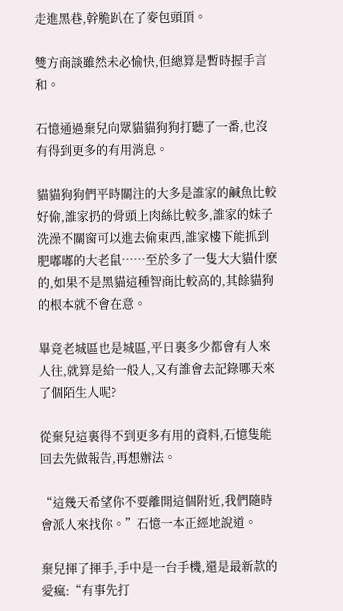走進黑巷,幹脆趴在了麥包頭頂。

雙方商談雖然未必愉快,但總算是暫時握手言和。

石憶通過棄兒向眾貓貓狗狗打聽了一番,也沒有得到更多的有用消息。

貓貓狗狗們平時關注的大多是誰家的鹹魚比較好偷,誰家扔的骨頭上肉絲比較多,誰家的妹子洗澡不關窗可以進去偷東西,誰家樓下能抓到肥嘟嘟的大老鼠……至於多了一隻大大貓什麽的,如果不是黑貓這種智商比較高的,其餘貓狗的根本就不會在意。

畢竟老城區也是城區,平日裏多少都會有人來人往,就算是給一般人,又有誰會去記錄哪天來了個陌生人呢?

從棄兒這裏得不到更多有用的資料,石憶隻能回去先做報告,再想辦法。

“這幾天希望你不要離開這個附近,我們隨時會派人來找你。”石憶一本正經地說道。

棄兒揮了揮手,手中是一台手機,還是最新款的愛瘋:“有事先打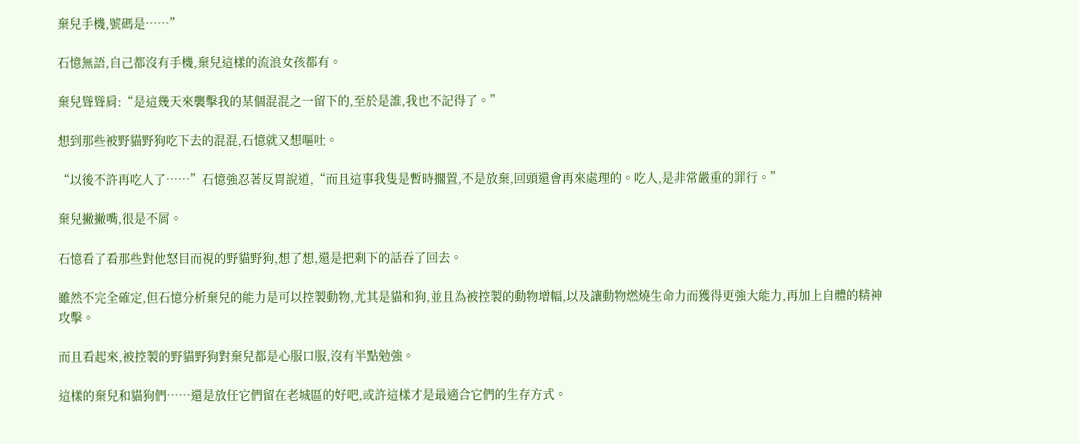棄兒手機,號碼是……”

石憶無語,自己都沒有手機,棄兒這樣的流浪女孩都有。

棄兒聳聳肩:“是這幾天來襲擊我的某個混混之一留下的,至於是誰,我也不記得了。”

想到那些被野貓野狗吃下去的混混,石憶就又想嘔吐。

“以後不許再吃人了……”石憶強忍著反胃說道,“而且這事我隻是暫時擱置,不是放棄,回頭還會再來處理的。吃人,是非常嚴重的罪行。”

棄兒撇撇嘴,很是不屑。

石憶看了看那些對他怒目而視的野貓野狗,想了想,還是把剩下的話吞了回去。

雖然不完全確定,但石憶分析棄兒的能力是可以控製動物,尤其是貓和狗,並且為被控製的動物增幅,以及讓動物燃燒生命力而獲得更強大能力,再加上自體的精神攻擊。

而且看起來,被控製的野貓野狗對棄兒都是心服口服,沒有半點勉強。

這樣的棄兒和貓狗們……還是放任它們留在老城區的好吧,或許這樣才是最適合它們的生存方式。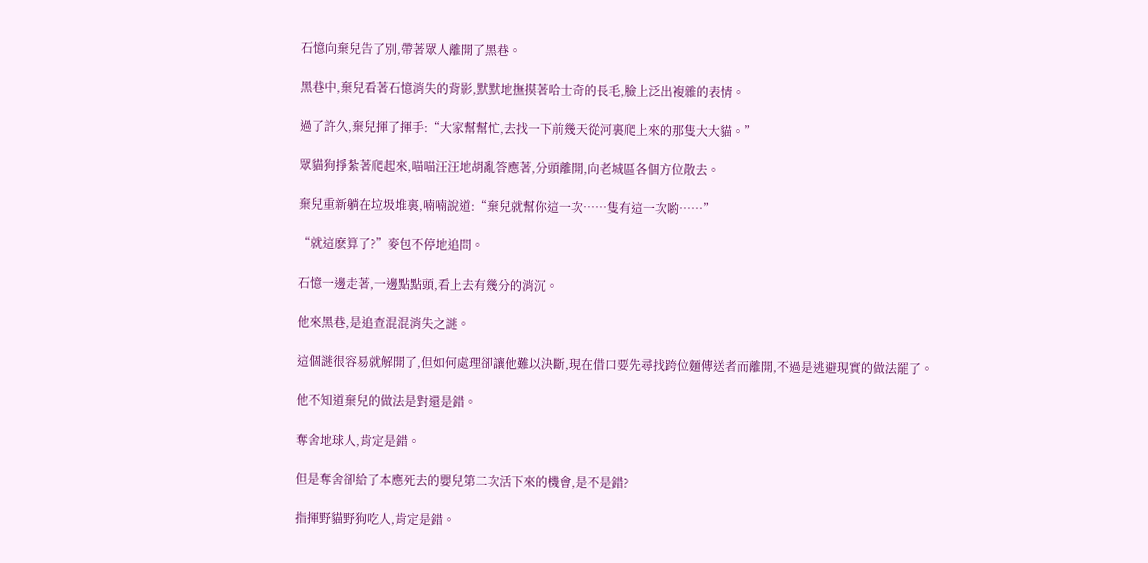石憶向棄兒告了別,帶著眾人離開了黑巷。

黑巷中,棄兒看著石憶消失的背影,默默地撫摸著哈士奇的長毛,臉上泛出複雜的表情。

過了許久,棄兒揮了揮手:“大家幫幫忙,去找一下前幾天從河裏爬上來的那隻大大貓。”

眾貓狗掙紮著爬起來,喵喵汪汪地胡亂答應著,分頭離開,向老城區各個方位散去。

棄兒重新躺在垃圾堆裏,喃喃說道:“棄兒就幫你這一次……隻有這一次喲……”

“就這麽算了?”麥包不停地追問。

石憶一邊走著,一邊點點頭,看上去有幾分的消沉。

他來黑巷,是追查混混消失之謎。

這個謎很容易就解開了,但如何處理卻讓他難以決斷,現在借口要先尋找跨位麵傳送者而離開,不過是逃避現實的做法罷了。

他不知道棄兒的做法是對還是錯。

奪舍地球人,肯定是錯。

但是奪舍卻給了本應死去的嬰兒第二次活下來的機會,是不是錯?

指揮野貓野狗吃人,肯定是錯。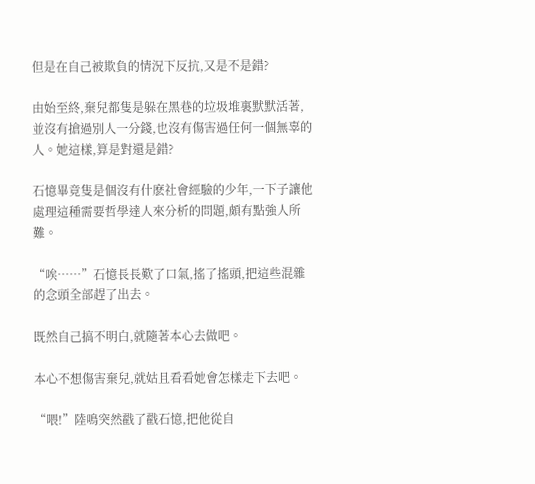但是在自己被欺負的情況下反抗,又是不是錯?

由始至終,棄兒都隻是躲在黑巷的垃圾堆裏默默活著,並沒有搶過別人一分錢,也沒有傷害過任何一個無辜的人。她這樣,算是對還是錯?

石憶畢竟隻是個沒有什麽社會經驗的少年,一下子讓他處理這種需要哲學達人來分析的問題,頗有點強人所難。

“唉……”石憶長長歎了口氣,搖了搖頭,把這些混雜的念頭全部趕了出去。

既然自己搞不明白,就隨著本心去做吧。

本心不想傷害棄兒,就姑且看看她會怎樣走下去吧。

“喂!”陸鳴突然戳了戳石憶,把他從自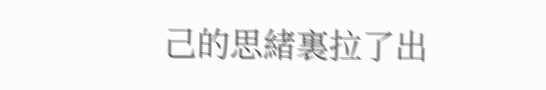己的思緒裏拉了出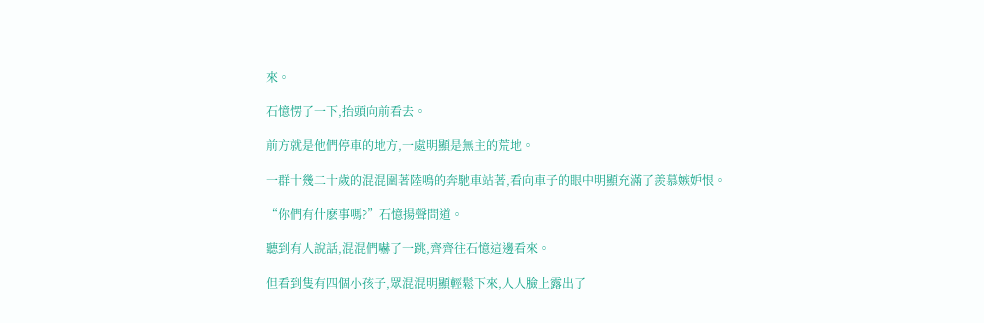來。

石憶愣了一下,抬頭向前看去。

前方就是他們停車的地方,一處明顯是無主的荒地。

一群十幾二十歲的混混圍著陸鳴的奔馳車站著,看向車子的眼中明顯充滿了羨慕嫉妒恨。

“你們有什麽事嗎?”石憶揚聲問道。

聽到有人說話,混混們嚇了一跳,齊齊往石憶這邊看來。

但看到隻有四個小孩子,眾混混明顯輕鬆下來,人人臉上露出了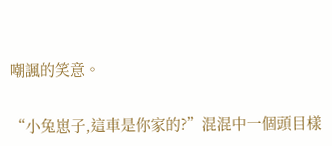嘲諷的笑意。

“小兔崽子,這車是你家的?”混混中一個頭目樣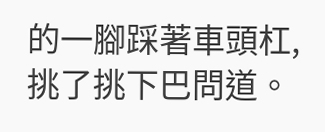的一腳踩著車頭杠,挑了挑下巴問道。